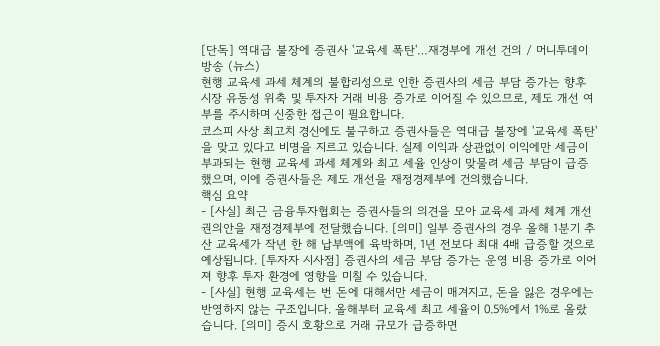[단독] 역대급 불장에 증권사 '교육세 폭탄'…재경부에 개선 건의 / 머니투데이방송 (뉴스)
현행 교육세 과세 체계의 불합리성으로 인한 증권사의 세금 부담 증가는 향후 시장 유동성 위축 및 투자자 거래 비용 증가로 이어질 수 있으므로, 제도 개선 여부를 주시하며 신중한 접근이 필요합니다.
코스피 사상 최고치 경신에도 불구하고 증권사들은 역대급 불장에 '교육세 폭탄'을 맞고 있다고 비명을 지르고 있습니다. 실제 이익과 상관없이 이익에만 세금이 부과되는 현행 교육세 과세 체계와 최고 세율 인상이 맞물려 세금 부담이 급증했으며, 이에 증권사들은 제도 개선을 재정경제부에 건의했습니다.
핵심 요약
- [사실] 최근 금융투자협회는 증권사들의 의견을 모아 교육세 과세 체계 개선 권의안을 재정경제부에 전달했습니다. [의미] 일부 증권사의 경우 올해 1분기 추산 교육세가 작년 한 해 납부액에 육박하며, 1년 전보다 최대 4배 급증할 것으로 예상됩니다. [투자자 시사점] 증권사의 세금 부담 증가는 운영 비용 증가로 이어져 향후 투자 환경에 영향을 미칠 수 있습니다.
- [사실] 현행 교육세는 번 돈에 대해서만 세금이 매겨지고, 돈을 잃은 경우에는 반영하지 않는 구조입니다. 올해부터 교육세 최고 세율이 0.5%에서 1%로 올랐습니다. [의미] 증시 호황으로 거래 규모가 급증하면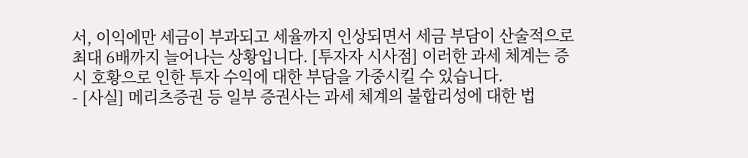서, 이익에만 세금이 부과되고 세율까지 인상되면서 세금 부담이 산술적으로 최대 6배까지 늘어나는 상황입니다. [투자자 시사점] 이러한 과세 체계는 증시 호황으로 인한 투자 수익에 대한 부담을 가중시킬 수 있습니다.
- [사실] 메리츠증권 등 일부 증권사는 과세 체계의 불합리성에 대한 법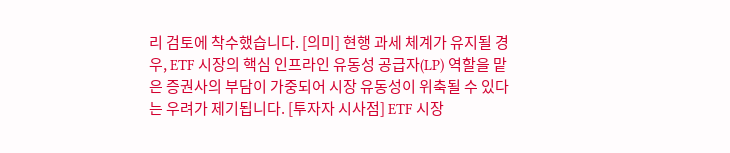리 검토에 착수했습니다. [의미] 현행 과세 체계가 유지될 경우, ETF 시장의 핵심 인프라인 유동성 공급자(LP) 역할을 맡은 증권사의 부담이 가중되어 시장 유동성이 위축될 수 있다는 우려가 제기됩니다. [투자자 시사점] ETF 시장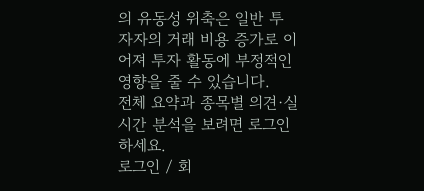의 유동성 위축은 일반 투자자의 거래 비용 증가로 이어져 투자 활동에 부정적인 영향을 줄 수 있습니다.
전체 요약과 종목별 의견·실시간 분석을 보려면 로그인하세요.
로그인 / 회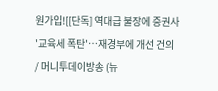원가입![[단독] 역대급 불장에 증권사 '교육세 폭탄'…재경부에 개선 건의 / 머니투데이방송 (뉴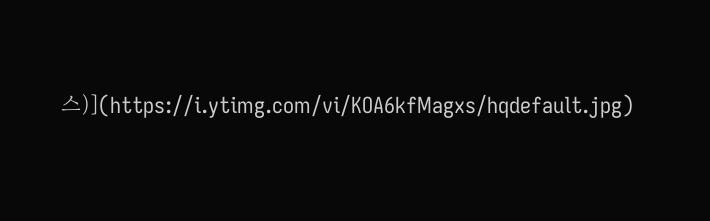스)](https://i.ytimg.com/vi/KOA6kfMagxs/hqdefault.jpg)